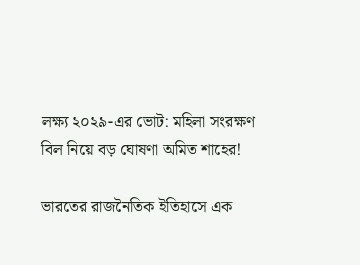লক্ষ্য ২০২৯-এর ভোট: মহিলা সংরক্ষণ বিল নিয়ে বড় ঘোষণা অমিত শাহের!

ভারতের রাজনৈতিক ইতিহাসে এক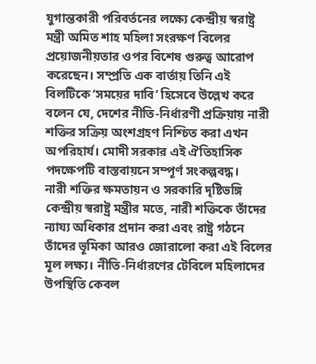যুগান্তকারী পরিবর্তনের লক্ষ্যে কেন্দ্রীয় স্বরাষ্ট্র মন্ত্রী অমিত শাহ মহিলা সংরক্ষণ বিলের প্রয়োজনীয়তার ওপর বিশেষ গুরুত্ব আরোপ করেছেন। সম্প্রতি এক বার্তায় তিনি এই বিলটিকে ‘সময়ের দাবি’ হিসেবে উল্লেখ করে বলেন যে, দেশের নীতি-নির্ধারণী প্রক্রিয়ায় নারী শক্তির সক্রিয় অংশগ্রহণ নিশ্চিত করা এখন অপরিহার্য। মোদী সরকার এই ঐতিহাসিক পদক্ষেপটি বাস্তবায়নে সম্পূর্ণ সংকল্পবদ্ধ।
নারী শক্তির ক্ষমতায়ন ও সরকারি দৃষ্টিভঙ্গি
কেন্দ্রীয় স্বরাষ্ট্র মন্ত্রীর মতে, নারী শক্তিকে তাঁদের ন্যায্য অধিকার প্রদান করা এবং রাষ্ট্র গঠনে তাঁদের ভূমিকা আরও জোরালো করা এই বিলের মূল লক্ষ্য। নীতি-নির্ধারণের টেবিলে মহিলাদের উপস্থিতি কেবল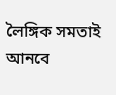লৈঙ্গিক সমতাই আনবে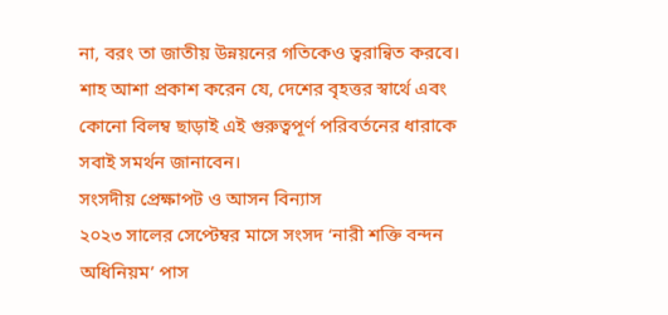না, বরং তা জাতীয় উন্নয়নের গতিকেও ত্বরান্বিত করবে। শাহ আশা প্রকাশ করেন যে, দেশের বৃহত্তর স্বার্থে এবং কোনো বিলম্ব ছাড়াই এই গুরুত্বপূর্ণ পরিবর্তনের ধারাকে সবাই সমর্থন জানাবেন।
সংসদীয় প্রেক্ষাপট ও আসন বিন্যাস
২০২৩ সালের সেপ্টেম্বর মাসে সংসদ ‘নারী শক্তি বন্দন অধিনিয়ম’ পাস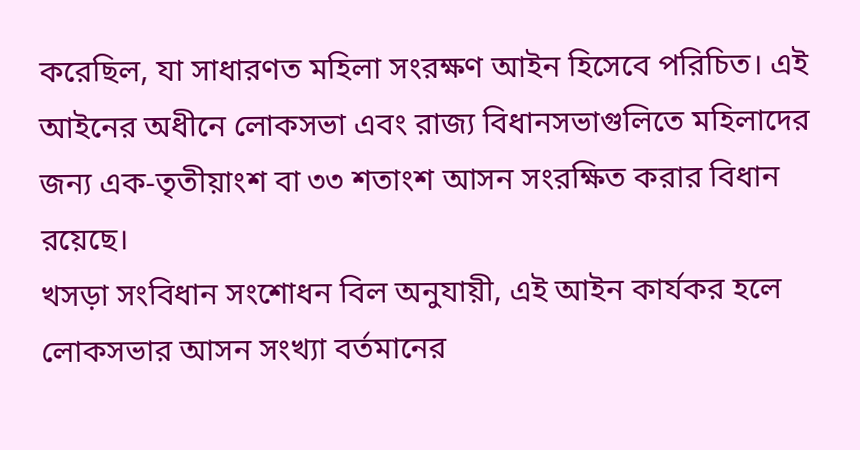করেছিল, যা সাধারণত মহিলা সংরক্ষণ আইন হিসেবে পরিচিত। এই আইনের অধীনে লোকসভা এবং রাজ্য বিধানসভাগুলিতে মহিলাদের জন্য এক-তৃতীয়াংশ বা ৩৩ শতাংশ আসন সংরক্ষিত করার বিধান রয়েছে।
খসড়া সংবিধান সংশোধন বিল অনুযায়ী, এই আইন কার্যকর হলে লোকসভার আসন সংখ্যা বর্তমানের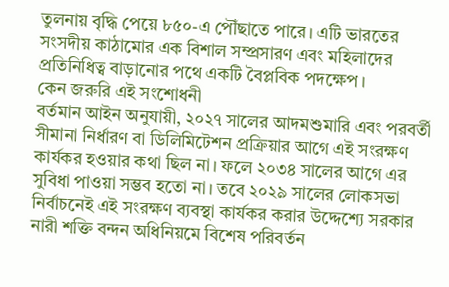তুলনায় বৃদ্ধি পেয়ে ৮৫০-এ পৌঁছাতে পারে। এটি ভারতের সংসদীয় কাঠামোর এক বিশাল সম্প্রসারণ এবং মহিলাদের প্রতিনিধিত্ব বাড়ানোর পথে একটি বৈপ্লবিক পদক্ষেপ।
কেন জরুরি এই সংশোধনী
বর্তমান আইন অনুযায়ী, ২০২৭ সালের আদমশুমারি এবং পরবর্তী সীমানা নির্ধারণ বা ডিলিমিটেশন প্রক্রিয়ার আগে এই সংরক্ষণ কার্যকর হওয়ার কথা ছিল না। ফলে ২০৩৪ সালের আগে এর সুবিধা পাওয়া সম্ভব হতো না। তবে ২০২৯ সালের লোকসভা নির্বাচনেই এই সংরক্ষণ ব্যবস্থা কার্যকর করার উদ্দেশ্যে সরকার নারী শক্তি বন্দন অধিনিয়মে বিশেষ পরিবর্তন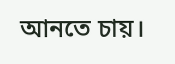আনতে চায়।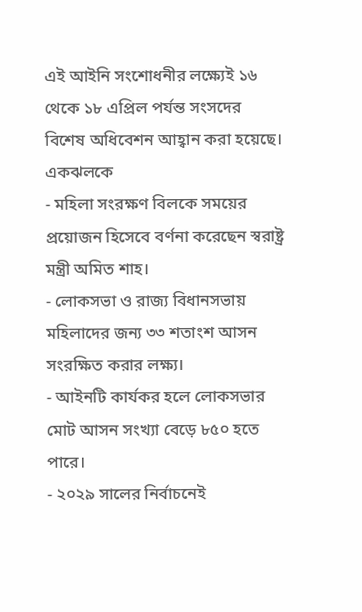এই আইনি সংশোধনীর লক্ষ্যেই ১৬ থেকে ১৮ এপ্রিল পর্যন্ত সংসদের বিশেষ অধিবেশন আহ্বান করা হয়েছে।
একঝলকে
- মহিলা সংরক্ষণ বিলকে সময়ের প্রয়োজন হিসেবে বর্ণনা করেছেন স্বরাষ্ট্র মন্ত্রী অমিত শাহ।
- লোকসভা ও রাজ্য বিধানসভায় মহিলাদের জন্য ৩৩ শতাংশ আসন সংরক্ষিত করার লক্ষ্য।
- আইনটি কার্যকর হলে লোকসভার মোট আসন সংখ্যা বেড়ে ৮৫০ হতে পারে।
- ২০২৯ সালের নির্বাচনেই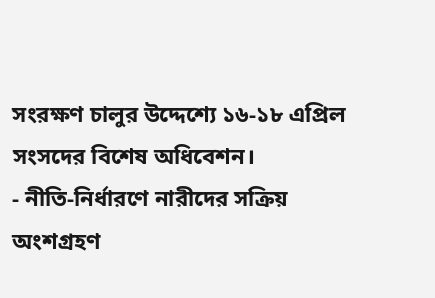সংরক্ষণ চালুর উদ্দেশ্যে ১৬-১৮ এপ্রিল সংসদের বিশেষ অধিবেশন।
- নীতি-নির্ধারণে নারীদের সক্রিয় অংশগ্রহণ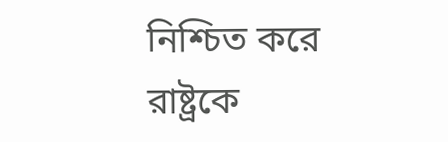নিশ্চিত করে রাষ্ট্রকে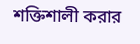শক্তিশালী করার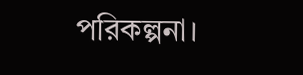পরিকল্পনা।